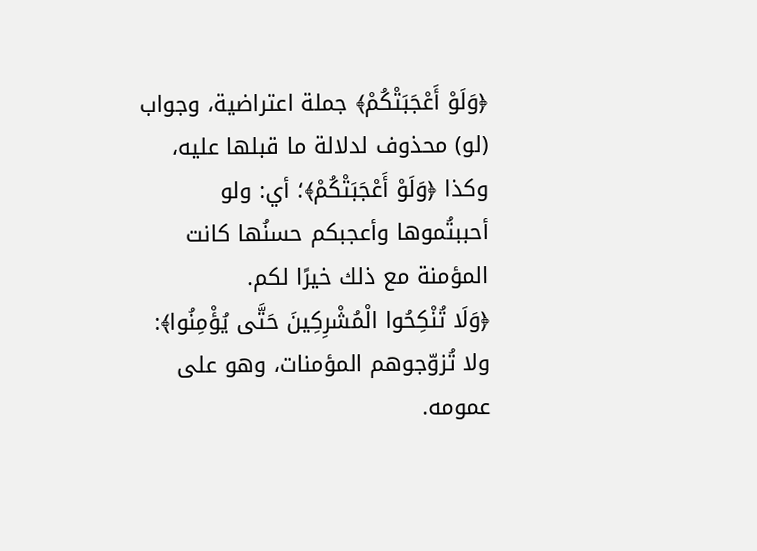﴿وَلَوْ أَعْجَبَتْكُمْ﴾ جملة اعتراضية، وجواب (لو) محذوف لدلالة ما قبلها عليه، وكذا ﴿وَلَوْ أَعْجَبَتْكُمْ﴾؛ أي: ولو أحببتُموها وأعجبكم حسنُها كانت المؤمنة مع ذلك خيرًا لكم.
﴿وَلَا تُنْكِحُوا الْمُشْرِكِينَ حَتَّى يُؤْمِنُوا﴾: ولا تُزوّجوهم المؤمنات، وهو على عمومه.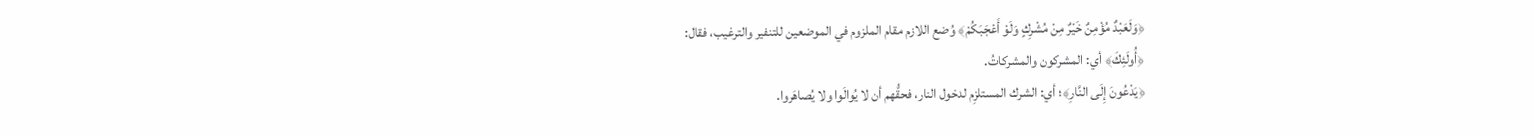﴿وَلَعَبْدٌ مُؤْمِنٌ خَيْرٌ مِنْ مُشْرِكٍ وَلَوْ أَعْجَبَكُمْ﴾ وُضع اللازم مقام الملزوم في الموضعين للتنفير والترغيب، فقال:
﴿أُولَئِكَ﴾ أي: المشركون والمشركاتُ.
﴿يَدْعُونَ إِلَى النَّارِ﴾؛ أي: الشرك المستلزِم لدخول النار، فحقُّهم أن لا يُوالَوا ولا يُصاهَروا.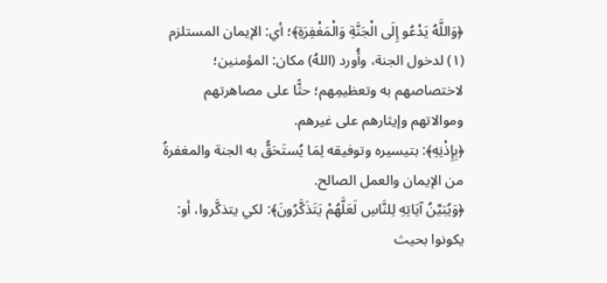﴿وَاللَّهُ يَدْعُو إِلَى الْجَنَّةِ وَالْمَغْفِرَةِ﴾؛ أي: الإيمان المستلزم (١) لدخول الجنة، وأُورد (اللهُ) مكان: المؤمنين؛ لاختصاصهم به وتعظيمِهم؛ حثًّا على مصاهرتهم وموالاتهم وإيثارهم على غيرهم.
﴿بِإِذْنِهِ﴾: بتيسيره وتوفيقه لِمَا يُستَحَقُّ به الجنة والمغفرةُ من الإيمان والعمل الصالح.
﴿وَيُبَيِّنُ آيَاتِهِ لِلنَّاسِ لَعَلَّهُمْ يَتَذَكَّرُونَ﴾: لكي يتذكَّروا، أو: يكونوا بحيث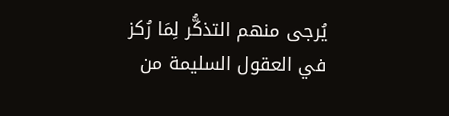يُرجى منهم التذكُّر لِمَا رُكز في العقول السليمة من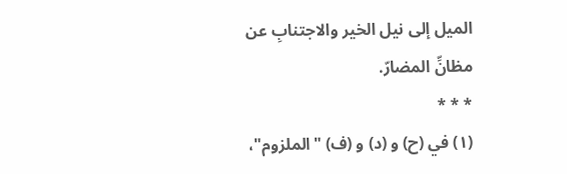الميل إلى نيل الخير والاجتنابِ عن مظانِّ المضارّ.
* * *
(١) في (ح) و (د) و (ف) "الملزوم"،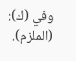وفي (ك): (الملزم).